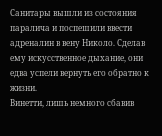Санитары вышли из состояния паралича и поспешили ввести адреналин в вену Николо. Сделав ему искусственное дыхание, они едва успели вернуть его обратно к жизни.
Винетти, лишь немного сбавив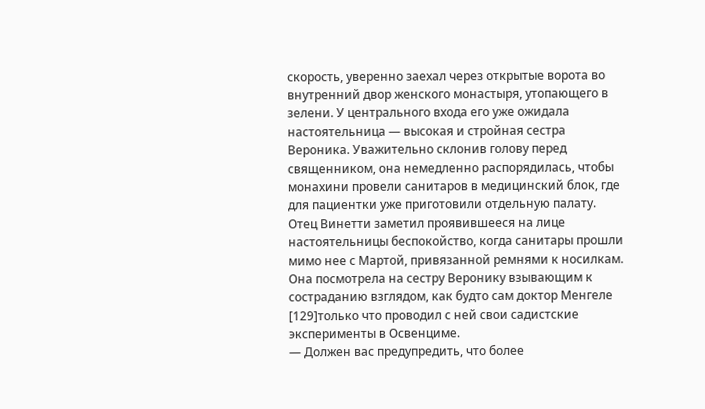скорость, уверенно заехал через открытые ворота во внутренний двор женского монастыря, утопающего в зелени. У центрального входа его уже ожидала настоятельница — высокая и стройная сестра Вероника. Уважительно склонив голову перед священником, она немедленно распорядилась, чтобы монахини провели санитаров в медицинский блок, где для пациентки уже приготовили отдельную палату. Отец Винетти заметил проявившееся на лице настоятельницы беспокойство, когда санитары прошли мимо нее с Мартой, привязанной ремнями к носилкам. Она посмотрела на сестру Веронику взывающим к состраданию взглядом, как будто сам доктор Менгеле [129]только что проводил с ней свои садистские эксперименты в Освенциме.
— Должен вас предупредить, что более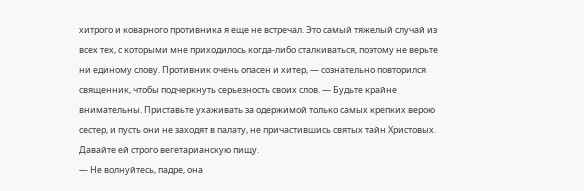хитрого и коварного противника я еще не встречал. Это самый тяжелый случай из всех тех, с которыми мне приходилось когда-либо сталкиваться, поэтому не верьте ни единому слову. Противник очень опасен и хитер, — сознательно повторился священник, чтобы подчеркнуть серьезность своих слов. — Будьте крайне внимательны. Приставьте ухаживать за одержимой только самых крепких верою сестер, и пусть они не заходят в палату, не причастившись святых тайн Христовых. Давайте ей строго вегетарианскую пищу.
— Не волнуйтесь, падре, она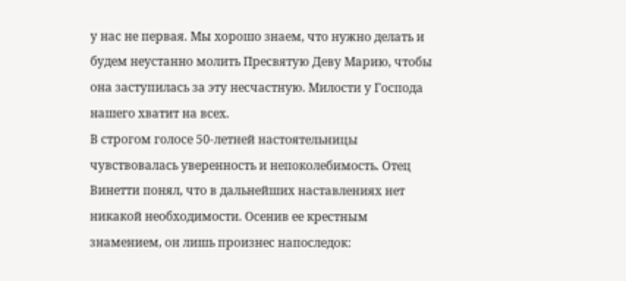у нас не первая. Мы хорошо знаем, что нужно делать и будем неустанно молить Пресвятую Деву Марию, чтобы она заступилась за эту несчастную. Милости у Господа нашего хватит на всех.
В строгом голосе 50-летней настоятельницы чувствовалась уверенность и непоколебимость. Отец Винетти понял, что в дальнейших наставлениях нет никакой необходимости. Осенив ее крестным знамением, он лишь произнес напоследок: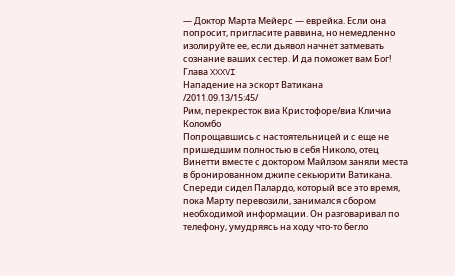— Доктор Марта Мейерс — еврейка. Если она попросит, пригласите раввина, но немедленно изолируйте ее, если дьявол начнет затмевать сознание ваших сестер. И да поможет вам Бог!
Глава XXXVI
Нападение на эскорт Ватикана
/2011.09.13/15:45/
Рим, перекресток виа Кристофоре/виа Кличиа Коломбо
Попрощавшись с настоятельницей и с еще не пришедшим полностью в себя Николо, отец Винетти вместе с доктором Майлзом заняли места в бронированном джипе секьюрити Ватикана. Спереди сидел Палардо, который все это время, пока Марту перевозили, занимался сбором необходимой информации. Он разговаривал по телефону, умудряясь на ходу что-то бегло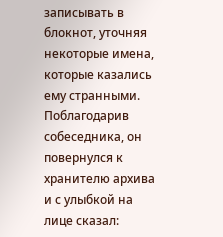записывать в блокнот, уточняя некоторые имена, которые казались ему странными. Поблагодарив собеседника, он повернулся к хранителю архива и с улыбкой на лице сказал: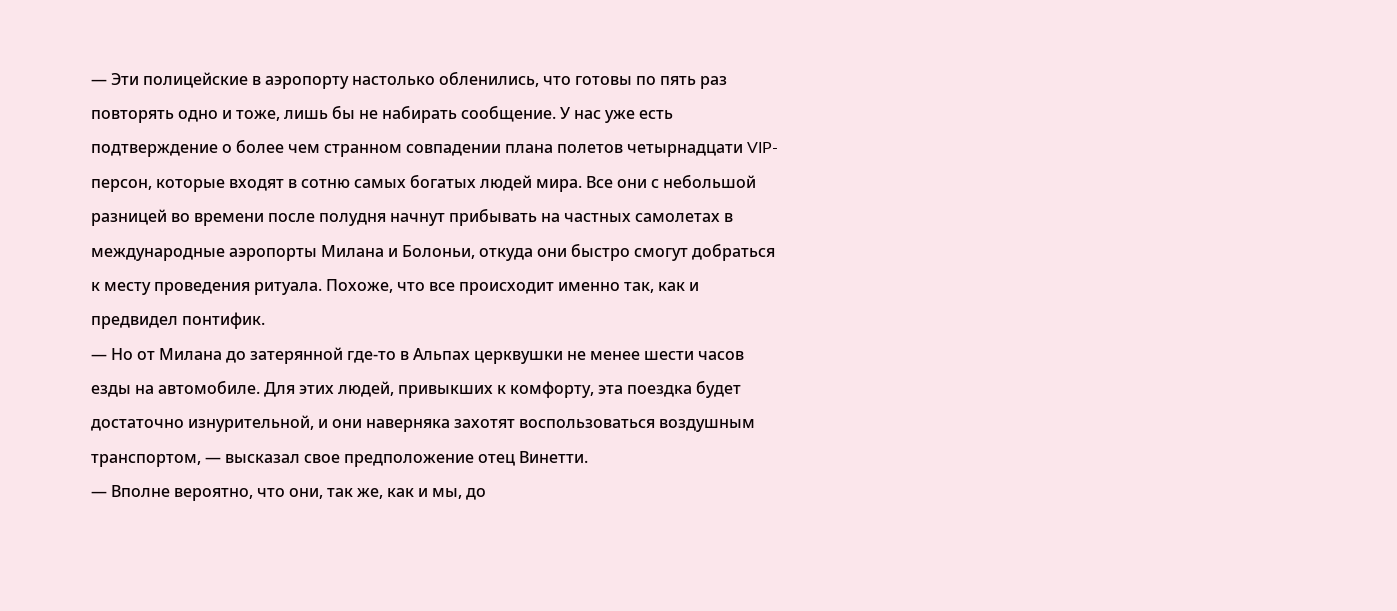— Эти полицейские в аэропорту настолько обленились, что готовы по пять раз повторять одно и тоже, лишь бы не набирать сообщение. У нас уже есть подтверждение о более чем странном совпадении плана полетов четырнадцати VIP-персон, которые входят в сотню самых богатых людей мира. Все они с небольшой разницей во времени после полудня начнут прибывать на частных самолетах в международные аэропорты Милана и Болоньи, откуда они быстро смогут добраться к месту проведения ритуала. Похоже, что все происходит именно так, как и предвидел понтифик.
— Но от Милана до затерянной где-то в Альпах церквушки не менее шести часов езды на автомобиле. Для этих людей, привыкших к комфорту, эта поездка будет достаточно изнурительной, и они наверняка захотят воспользоваться воздушным транспортом, — высказал свое предположение отец Винетти.
— Вполне вероятно, что они, так же, как и мы, до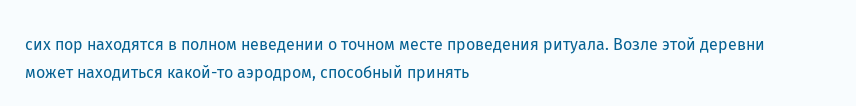сих пор находятся в полном неведении о точном месте проведения ритуала. Возле этой деревни может находиться какой-то аэродром, способный принять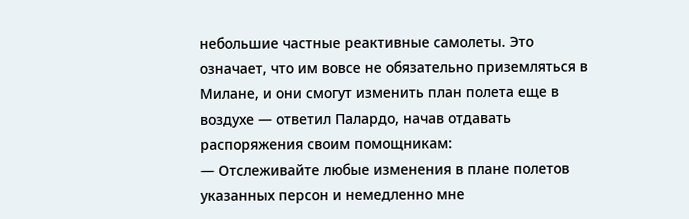небольшие частные реактивные самолеты. Это означает, что им вовсе не обязательно приземляться в Милане, и они смогут изменить план полета еще в воздухе — ответил Палардо, начав отдавать распоряжения своим помощникам:
— Отслеживайте любые изменения в плане полетов указанных персон и немедленно мне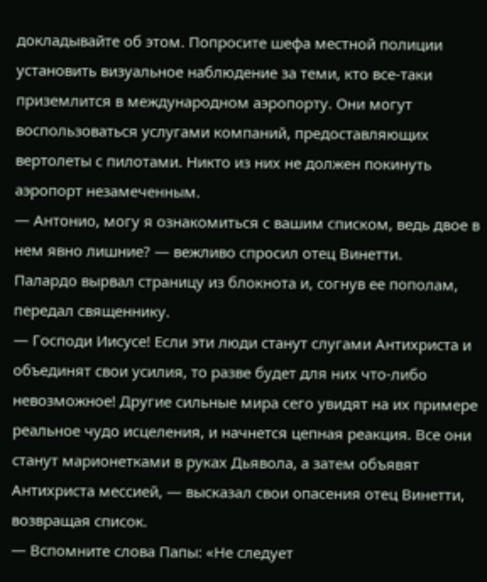докладывайте об этом. Попросите шефа местной полиции установить визуальное наблюдение за теми, кто все-таки приземлится в международном аэропорту. Они могут воспользоваться услугами компаний, предоставляющих вертолеты с пилотами. Никто из них не должен покинуть аэропорт незамеченным.
— Антонио, могу я ознакомиться с вашим списком, ведь двое в нем явно лишние? — вежливо спросил отец Винетти.
Палардо вырвал страницу из блокнота и, согнув ее пополам, передал священнику.
— Господи Иисусе! Если эти люди станут слугами Антихриста и объединят свои усилия, то разве будет для них что-либо невозможное! Другие сильные мира сего увидят на их примере реальное чудо исцеления, и начнется цепная реакция. Все они станут марионетками в руках Дьявола, а затем объявят Антихриста мессией, — высказал свои опасения отец Винетти, возвращая список.
— Вспомните слова Папы: «Не следует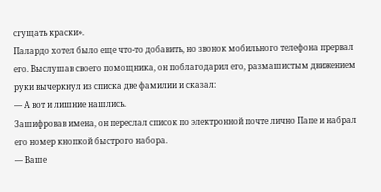сгущать краски».
Палардо хотел было еще что-то добавить, но звонок мобильного телефона прервал его. Выслушав своего помощника, он поблагодарил его, размашистым движением руки вычеркнул из списка две фамилии и сказал:
— А вот и лишние нашлись.
Зашифровав имена, он переслал список по электронной почте лично Папе и набрал его номер кнопкой быстрого набора.
— Ваше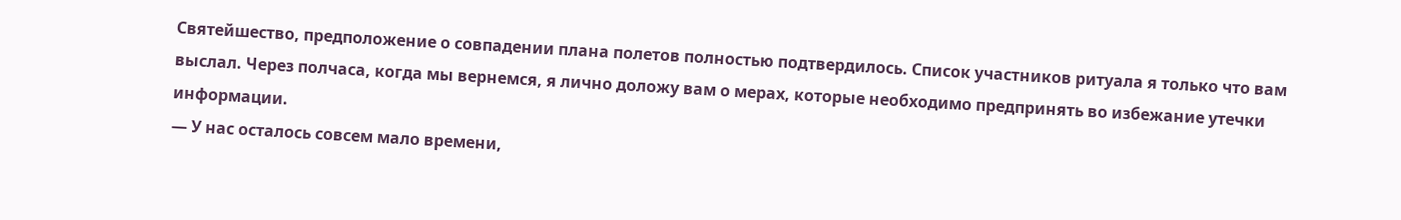Святейшество, предположение о совпадении плана полетов полностью подтвердилось. Список участников ритуала я только что вам выслал. Через полчаса, когда мы вернемся, я лично доложу вам о мерах, которые необходимо предпринять во избежание утечки информации.
— У нас осталось совсем мало времени,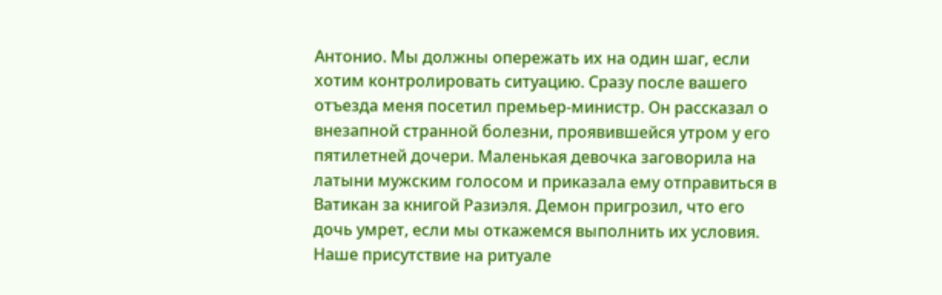Антонио. Мы должны опережать их на один шаг, если хотим контролировать ситуацию. Сразу после вашего отъезда меня посетил премьер-министр. Он рассказал о внезапной странной болезни, проявившейся утром у его пятилетней дочери. Маленькая девочка заговорила на латыни мужским голосом и приказала ему отправиться в Ватикан за книгой Разиэля. Демон пригрозил, что его дочь умрет, если мы откажемся выполнить их условия. Наше присутствие на ритуале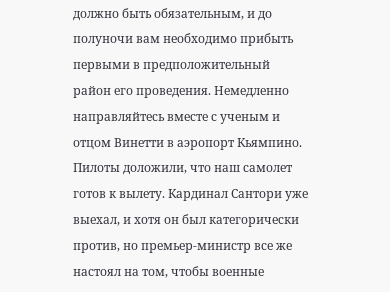должно быть обязательным, и до полуночи вам необходимо прибыть первыми в предположительный район его проведения. Немедленно направляйтесь вместе с ученым и отцом Винетти в аэропорт Кьямпино. Пилоты доложили, что наш самолет готов к вылету. Кардинал Сантори уже выехал, и хотя он был категорически против, но премьер-министр все же настоял на том, чтобы военные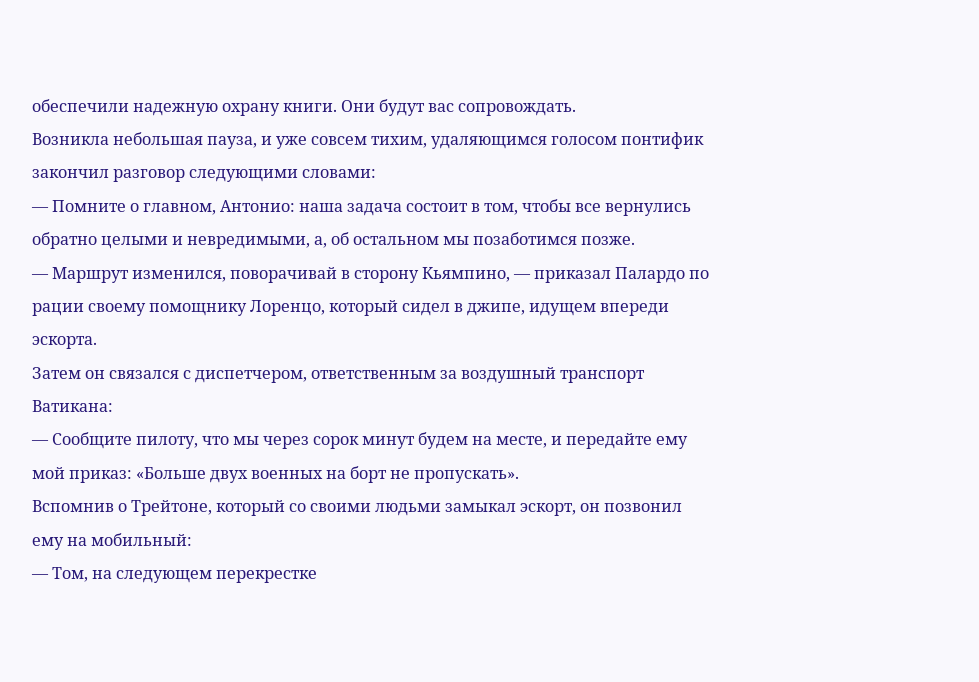обеспечили надежную охрану книги. Они будут вас сопровождать.
Возникла небольшая пауза, и уже совсем тихим, удаляющимся голосом понтифик закончил разговор следующими словами:
— Помните о главном, Антонио: наша задача состоит в том, чтобы все вернулись обратно целыми и невредимыми, а, об остальном мы позаботимся позже.
— Маршрут изменился, поворачивай в сторону Кьямпино, — приказал Палардо по рации своему помощнику Лоренцо, который сидел в джипе, идущем впереди эскорта.
Затем он связался с диспетчером, ответственным за воздушный транспорт Ватикана:
— Сообщите пилоту, что мы через сорок минут будем на месте, и передайте ему мой приказ: «Больше двух военных на борт не пропускать».
Вспомнив о Трейтоне, который со своими людьми замыкал эскорт, он позвонил ему на мобильный:
— Том, на следующем перекрестке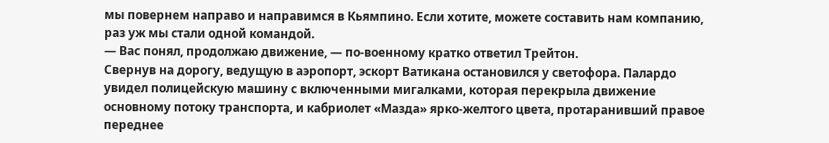мы повернем направо и направимся в Кьямпино. Если хотите, можете составить нам компанию, раз уж мы стали одной командой.
— Вас понял, продолжаю движение, — по-военному кратко ответил Трейтон.
Свернув на дорогу, ведущую в аэропорт, эскорт Ватикана остановился у светофора. Палардо увидел полицейскую машину с включенными мигалками, которая перекрыла движение основному потоку транспорта, и кабриолет «Мазда» ярко-желтого цвета, протаранивший правое переднее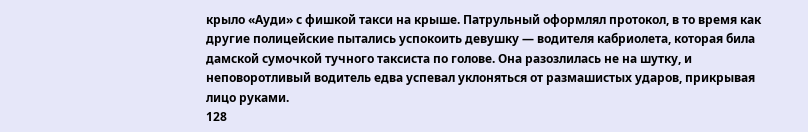крыло «Ауди» с фишкой такси на крыше. Патрульный оформлял протокол, в то время как другие полицейские пытались успокоить девушку — водителя кабриолета, которая била дамской сумочкой тучного таксиста по голове. Она разозлилась не на шутку, и неповоротливый водитель едва успевал уклоняться от размашистых ударов, прикрывая лицо руками.
128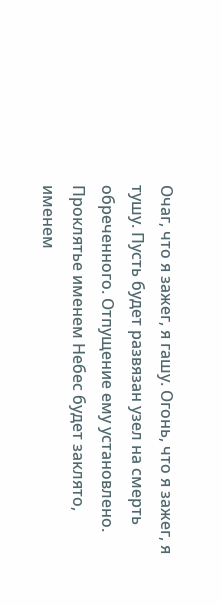Очаг, что я зажег, я гашу. Огонь, что я зажег, я тушу. Пусть будет развязан узел на смерть обреченного. Отпущение ему установлено. Проклятье именем Небес будет заклято, именем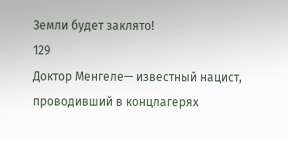Земли будет заклято!
129
Доктор Менгеле— известный нацист, проводивший в концлагерях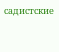садистские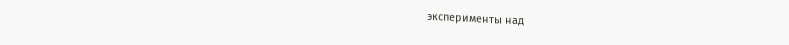эксперименты над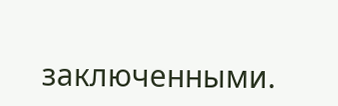заключенными.